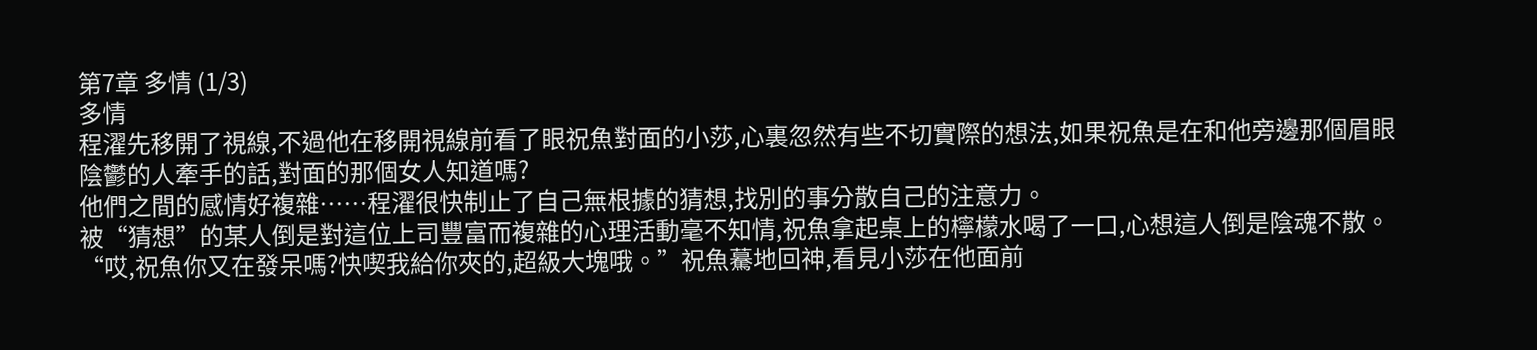第7章 多情 (1/3)
多情
程濯先移開了視線,不過他在移開視線前看了眼祝魚對面的小莎,心裏忽然有些不切實際的想法,如果祝魚是在和他旁邊那個眉眼陰鬱的人牽手的話,對面的那個女人知道嗎?
他們之間的感情好複雜……程濯很快制止了自己無根據的猜想,找別的事分散自己的注意力。
被“猜想”的某人倒是對這位上司豐富而複雜的心理活動毫不知情,祝魚拿起桌上的檸檬水喝了一口,心想這人倒是陰魂不散。
“哎,祝魚你又在發呆嗎?快喫我給你夾的,超級大塊哦。”祝魚驀地回神,看見小莎在他面前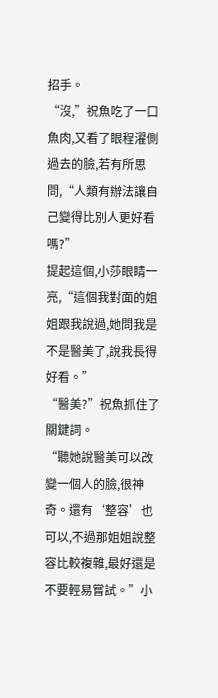招手。
“沒,”祝魚吃了一口魚肉,又看了眼程濯側過去的臉,若有所思問,“人類有辦法讓自己變得比別人更好看嗎?”
提起這個,小莎眼睛一亮,“這個我對面的姐姐跟我說過,她問我是不是醫美了,說我長得好看。”
“醫美?”祝魚抓住了關鍵詞。
“聽她說醫美可以改變一個人的臉,很神奇。還有‘整容’也可以,不過那姐姐說整容比較複雜,最好還是不要輕易嘗試。”小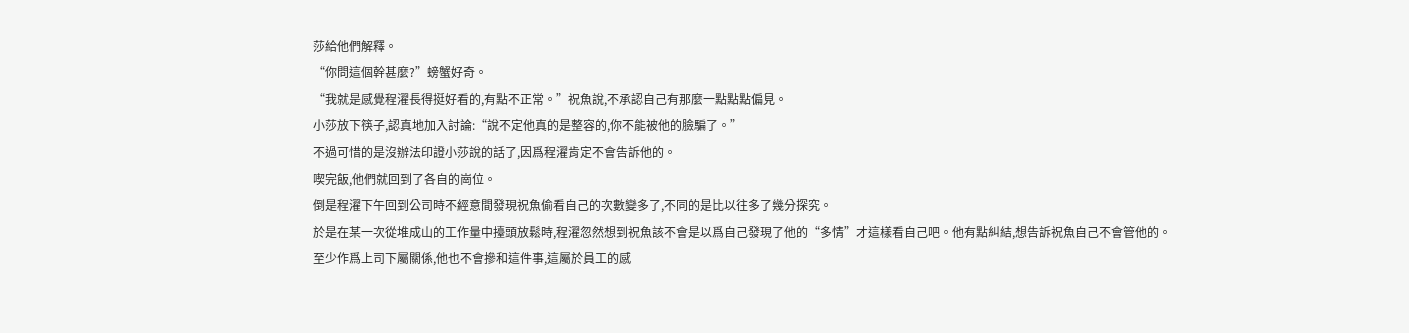莎給他們解釋。
“你問這個幹甚麼?”螃蟹好奇。
“我就是感覺程濯長得挺好看的,有點不正常。”祝魚說,不承認自己有那麼一點點點偏見。
小莎放下筷子,認真地加入討論:“說不定他真的是整容的,你不能被他的臉騙了。”
不過可惜的是沒辦法印證小莎說的話了,因爲程濯肯定不會告訴他的。
喫完飯,他們就回到了各自的崗位。
倒是程濯下午回到公司時不經意間發現祝魚偷看自己的次數變多了,不同的是比以往多了幾分探究。
於是在某一次從堆成山的工作量中擡頭放鬆時,程濯忽然想到祝魚該不會是以爲自己發現了他的“多情”才這樣看自己吧。他有點糾結,想告訴祝魚自己不會管他的。
至少作爲上司下屬關係,他也不會摻和這件事,這屬於員工的感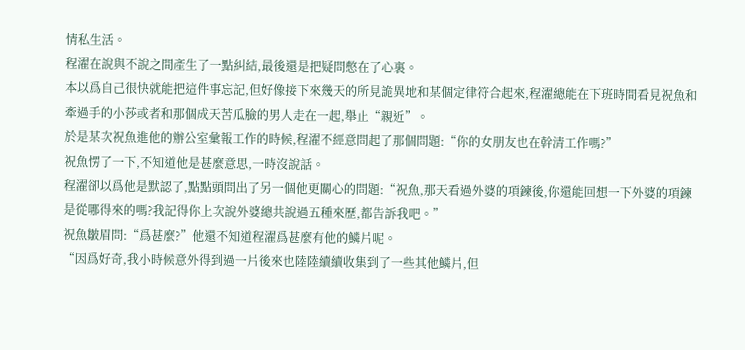情私生活。
程濯在說與不說之間產生了一點糾結,最後還是把疑問憋在了心裏。
本以爲自己很快就能把這件事忘記,但好像接下來幾天的所見詭異地和某個定律符合起來,程濯總能在下班時間看見祝魚和牽過手的小莎或者和那個成天苦瓜臉的男人走在一起,舉止“親近”。
於是某次祝魚進他的辦公室彙報工作的時候,程濯不經意問起了那個問題:“你的女朋友也在幹清工作嗎?”
祝魚愣了一下,不知道他是甚麼意思,一時沒說話。
程濯卻以爲他是默認了,點點頭問出了另一個他更關心的問題:“祝魚,那天看過外婆的項鍊後,你還能回想一下外婆的項鍊是從哪得來的嗎?我記得你上次說外婆總共說過五種來歷,都告訴我吧。”
祝魚皺眉問:“爲甚麼?”他還不知道程濯爲甚麼有他的鱗片呢。
“因爲好奇,我小時候意外得到過一片後來也陸陸續續收集到了一些其他鱗片,但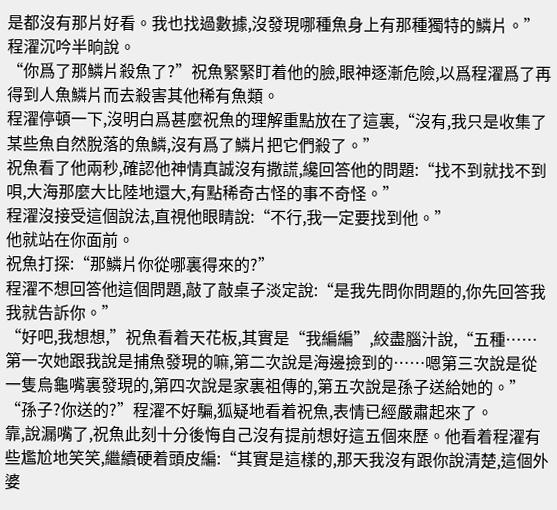是都沒有那片好看。我也找過數據,沒發現哪種魚身上有那種獨特的鱗片。”程濯沉吟半晌說。
“你爲了那鱗片殺魚了?”祝魚緊緊盯着他的臉,眼神逐漸危險,以爲程濯爲了再得到人魚鱗片而去殺害其他稀有魚類。
程濯停頓一下,沒明白爲甚麼祝魚的理解重點放在了這裏,“沒有,我只是收集了某些魚自然脫落的魚鱗,沒有爲了鱗片把它們殺了。”
祝魚看了他兩秒,確認他神情真誠沒有撒謊,纔回答他的問題:“找不到就找不到唄,大海那麼大比陸地還大,有點稀奇古怪的事不奇怪。”
程濯沒接受這個說法,直視他眼睛說:“不行,我一定要找到他。”
他就站在你面前。
祝魚打探:“那鱗片你從哪裏得來的?”
程濯不想回答他這個問題,敲了敲桌子淡定說:“是我先問你問題的,你先回答我我就告訴你。”
“好吧,我想想,”祝魚看着天花板,其實是“我編編”,絞盡腦汁說,“五種……第一次她跟我說是捕魚發現的嘛,第二次說是海邊撿到的……嗯第三次說是從一隻烏龜嘴裏發現的,第四次說是家裏祖傳的,第五次說是孫子送給她的。”
“孫子?你送的?”程濯不好騙,狐疑地看着祝魚,表情已經嚴肅起來了。
靠,說漏嘴了,祝魚此刻十分後悔自己沒有提前想好這五個來歷。他看着程濯有些尷尬地笑笑,繼續硬着頭皮編:“其實是這樣的,那天我沒有跟你說清楚,這個外婆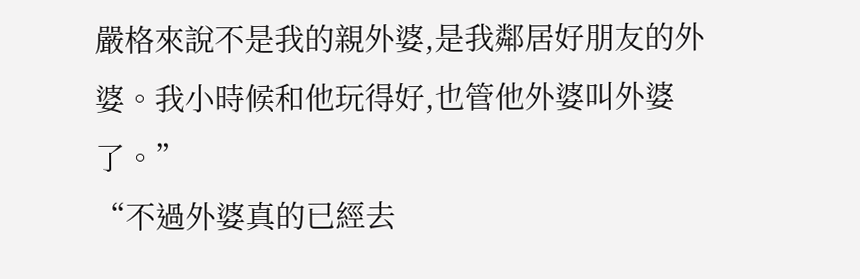嚴格來說不是我的親外婆,是我鄰居好朋友的外婆。我小時候和他玩得好,也管他外婆叫外婆了。”
“不過外婆真的已經去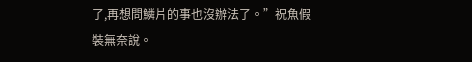了,再想問鱗片的事也沒辦法了。”祝魚假裝無奈說。